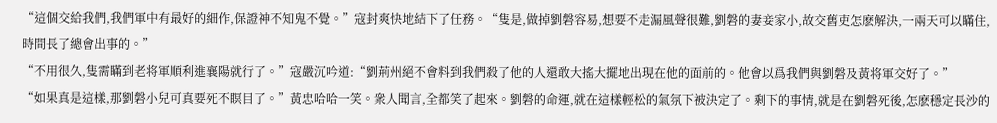“這個交給我們,我們軍中有最好的細作,保證神不知鬼不覺。”寇封爽快地結下了任務。“隻是,做掉劉磐容易,想要不走漏風聲很難,劉磐的妻妾家小,故交舊吏怎麽解決,一兩天可以瞞住,時間長了總會出事的。”
“不用很久,隻需瞞到老将軍順利進襄陽就行了。”寇嚴沉吟道:“劉荊州絕不會料到我們殺了他的人還敢大搖大擺地出現在他的面前的。他會以爲我們與劉磐及黃将軍交好了。”
“如果真是這樣,那劉磐小兒可真要死不瞑目了。”黃忠哈哈一笑。衆人聞言,全都笑了起來。劉磐的命運,就在這樣輕松的氣氛下被決定了。剩下的事情,就是在劉磐死後,怎麽穩定長沙的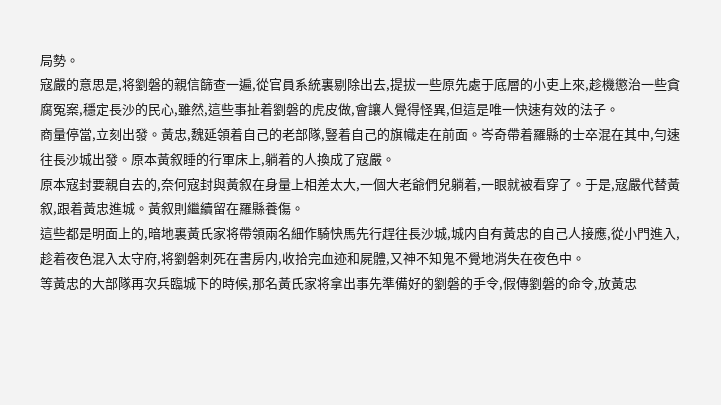局勢。
寇嚴的意思是,将劉磐的親信篩查一遍,從官員系統裏剔除出去,提拔一些原先處于底層的小吏上來,趁機懲治一些貪腐冤案,穩定長沙的民心,雖然,這些事扯着劉磐的虎皮做,會讓人覺得怪異,但這是唯一快速有效的法子。
商量停當,立刻出發。黃忠,魏延領着自己的老部隊,豎着自己的旗幟走在前面。岑奇帶着羅縣的士卒混在其中,勻速往長沙城出發。原本黃叙睡的行軍床上,躺着的人換成了寇嚴。
原本寇封要親自去的,奈何寇封與黃叙在身量上相差太大,一個大老爺們兒躺着,一眼就被看穿了。于是,寇嚴代替黃叙,跟着黃忠進城。黃叙則繼續留在羅縣養傷。
這些都是明面上的,暗地裏黃氏家将帶領兩名細作騎快馬先行趕往長沙城,城内自有黃忠的自己人接應,從小門進入,趁着夜色混入太守府,将劉磐刺死在書房内,收拾完血迹和屍體,又神不知鬼不覺地消失在夜色中。
等黃忠的大部隊再次兵臨城下的時候,那名黃氏家将拿出事先準備好的劉磐的手令,假傳劉磐的命令,放黃忠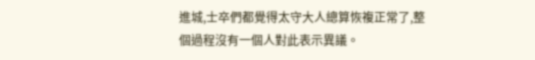進城,士卒們都覺得太守大人總算恢複正常了,整個過程沒有一個人對此表示異議。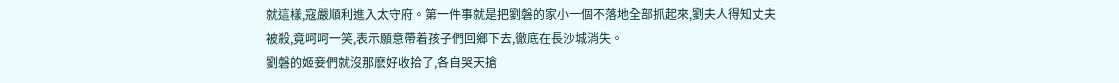就這樣,寇嚴順利進入太守府。第一件事就是把劉磐的家小一個不落地全部抓起來,劉夫人得知丈夫被殺,竟呵呵一笑,表示願意帶着孩子們回鄉下去,徹底在長沙城消失。
劉磐的姬妾們就沒那麽好收拾了,各自哭天搶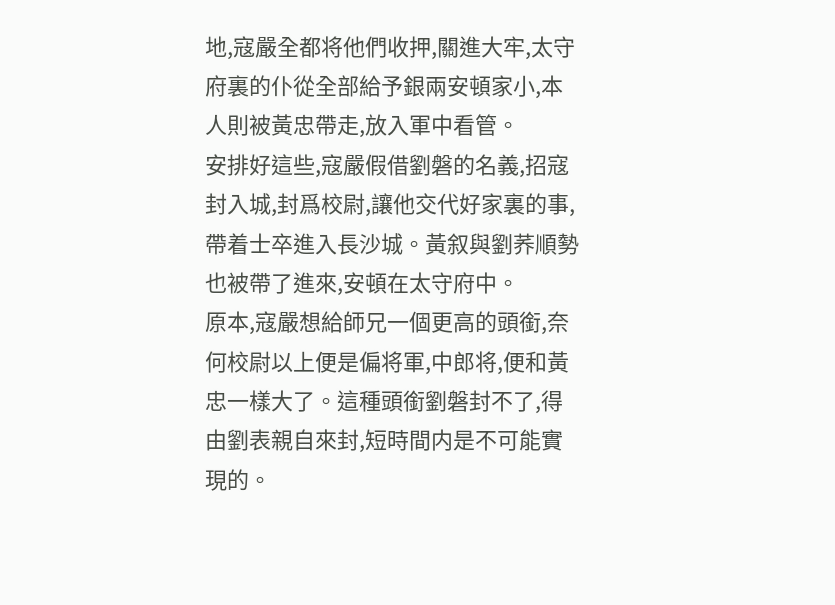地,寇嚴全都将他們收押,關進大牢,太守府裏的仆從全部給予銀兩安頓家小,本人則被黃忠帶走,放入軍中看管。
安排好這些,寇嚴假借劉磐的名義,招寇封入城,封爲校尉,讓他交代好家裏的事,帶着士卒進入長沙城。黃叙與劉荞順勢也被帶了進來,安頓在太守府中。
原本,寇嚴想給師兄一個更高的頭銜,奈何校尉以上便是偏将軍,中郎将,便和黃忠一樣大了。這種頭銜劉磐封不了,得由劉表親自來封,短時間内是不可能實現的。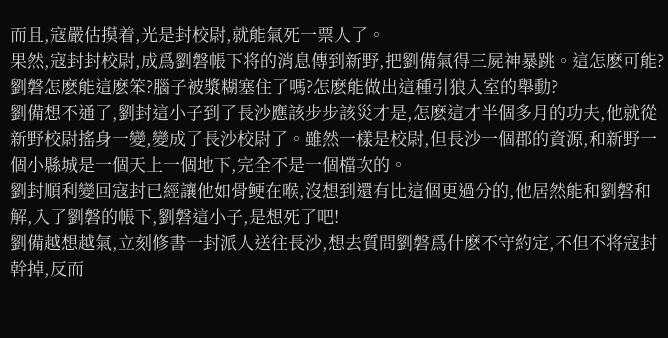而且,寇嚴估摸着,光是封校尉,就能氣死一票人了。
果然,寇封封校尉,成爲劉磐帳下将的消息傳到新野,把劉備氣得三屍神暴跳。這怎麽可能?劉磐怎麽能這麽笨?腦子被漿糊塞住了嗎?怎麽能做出這種引狼入室的舉動?
劉備想不通了,劉封這小子到了長沙應該步步該災才是,怎麽這才半個多月的功夫,他就從新野校尉搖身一變,變成了長沙校尉了。雖然一樣是校尉,但長沙一個郡的資源,和新野一個小縣城是一個天上一個地下,完全不是一個檔次的。
劉封順利變回寇封已經讓他如骨鲠在喉,沒想到還有比這個更過分的,他居然能和劉磐和解,入了劉磐的帳下,劉磐這小子,是想死了吧!
劉備越想越氣,立刻修書一封派人送往長沙,想去質問劉磐爲什麽不守約定,不但不将寇封幹掉,反而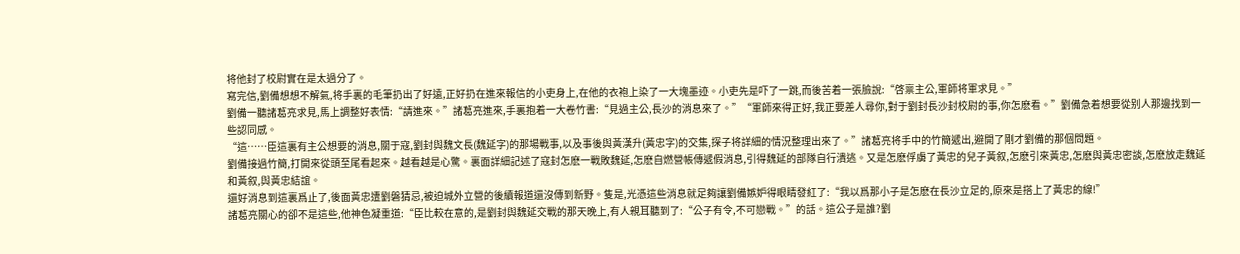将他封了校尉實在是太過分了。
寫完信,劉備想想不解氣,将手裏的毛筆扔出了好遠,正好扔在進來報信的小吏身上,在他的衣袍上染了一大塊墨迹。小吏先是吓了一跳,而後苦着一張臉說:“啓禀主公,軍師将軍求見。”
劉備一聽諸葛亮求見,馬上調整好表情:“請進來。”諸葛亮進來,手裏抱着一大卷竹書:“見過主公,長沙的消息來了。”“軍師來得正好,我正要差人尋你,對于劉封長沙封校尉的事,你怎麽看。”劉備急着想要從别人那邊找到一些認同感。
“這……臣這裏有主公想要的消息,關于寇,劉封與魏文長(魏延字)的那場戰事,以及事後與黃漢升(黃忠字)的交集,探子将詳細的情況整理出來了。”諸葛亮将手中的竹簡遞出,避開了剛才劉備的那個問題。
劉備接過竹簡,打開來從頭至尾看起來。越看越是心驚。裏面詳細記述了寇封怎麽一戰敗魏延,怎麽自燃營帳傳遞假消息,引得魏延的部隊自行潰逃。又是怎麽俘虜了黃忠的兒子黃叙,怎麽引來黃忠,怎麽與黃忠密談,怎麽放走魏延和黃叙,與黃忠結誼。
還好消息到這裏爲止了,後面黃忠遭劉磐猜忌,被迫城外立營的後續報道還沒傳到新野。隻是,光憑這些消息就足夠讓劉備嫉妒得眼睛發紅了:“我以爲那小子是怎麽在長沙立足的,原來是搭上了黃忠的線!”
諸葛亮關心的卻不是這些,他神色凝重道:“臣比較在意的,是劉封與魏延交戰的那天晚上,有人親耳聽到了:“公子有令,不可戀戰。”的話。這公子是誰?劉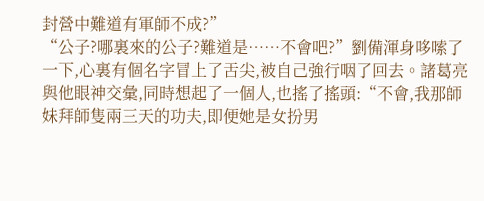封營中難道有軍師不成?”
“公子?哪裏來的公子?難道是……不會吧?”劉備渾身哆嗦了一下,心裏有個名字冒上了舌尖,被自己強行咽了回去。諸葛亮與他眼神交彙,同時想起了一個人,也搖了搖頭:“不會,我那師妹拜師隻兩三天的功夫,即便她是女扮男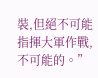裝,但絕不可能指揮大軍作戰,不可能的。”